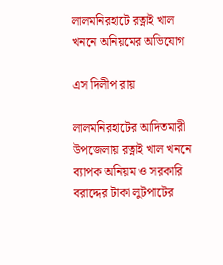লালমনিরহাটে রত্নাই খাল খননে অনিয়মের অভিযোগ

এস দিলীপ রায়

লালমনিরহাটের আদিতমারী উপজেলায় রত্নাই খাল খননে ব্যাপক অনিয়ম ও সরকারি বরাদ্দের টাকা লুটপাটের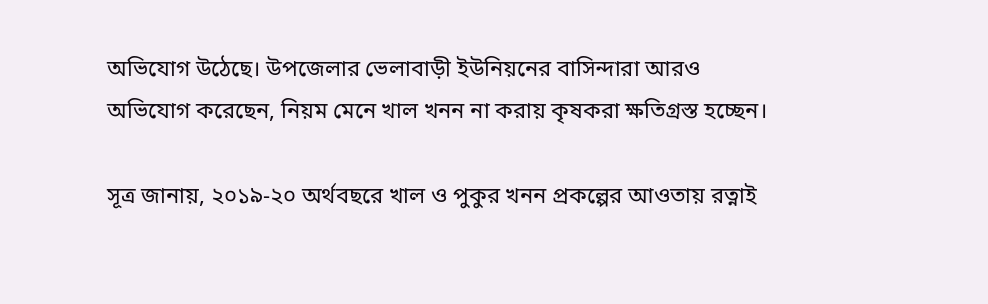অভিযোগ উঠেছে। উপজেলার ভেলাবাড়ী ইউনিয়নের বাসিন্দারা আরও অভিযোগ করেছেন, নিয়ম মেনে খাল খনন না করায় কৃষকরা ক্ষতিগ্রস্ত হচ্ছেন।

সূত্র জানায়, ২০১৯-২০ অর্থবছরে খাল ও পুকুর খনন প্রকল্পের আওতায় রত্নাই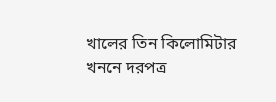খালের তিন কিলোমিটার খননে দরপত্র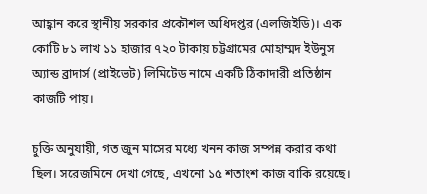আহ্বান করে স্থানীয় সরকার প্রকৌশল অধিদপ্তর (এলজিইডি)। এক কোটি ৮১ লাখ ১১ হাজার ৭২০ টাকায় চট্টগ্রামের মোহাম্মদ ইউনুস অ্যান্ড ব্রাদার্স (প্রাইভেট) লিমিটেড নামে একটি ঠিকাদারী প্রতিষ্ঠান কাজটি পায়।

চুক্তি অনুযায়ী, গত জুন মাসের মধ্যে খনন কাজ সম্পন্ন করার কথা ছিল। সরেজমিনে দেখা গেছে, এখনো ১৫ শতাংশ কাজ বাকি রয়েছে।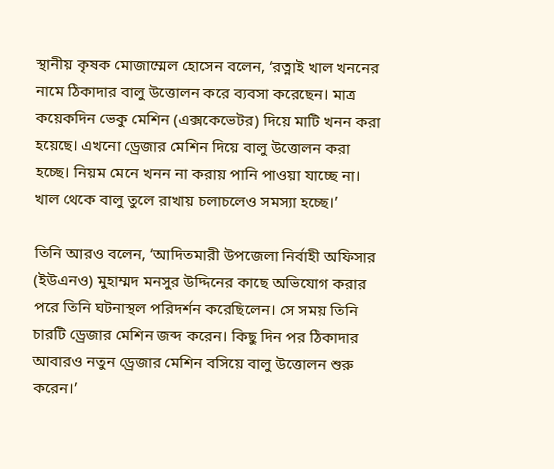স্থানীয় কৃষক মোজাম্মেল হোসেন বলেন, ‘রত্নাই খাল খননের নামে ঠিকাদার বালু উত্তোলন করে ব্যবসা করেছেন। মাত্র কয়েকদিন ভেকু মেশিন (এক্সকেভেটর) দিয়ে মাটি খনন করা হয়েছে। এখনো ড্রেজার মেশিন দিয়ে বালু উত্তোলন করা হচ্ছে। নিয়ম মেনে খনন না করায় পানি পাওয়া যাচ্ছে না। খাল থেকে বালু তুলে রাখায় চলাচলেও সমস্যা হচ্ছে।’

তিনি আরও বলেন, ‘আদিতমারী উপজেলা নির্বাহী অফিসার (ইউএনও) মুহাম্মদ মনসুর উদ্দিনের কাছে অভিযোগ করার পরে তিনি ঘটনাস্থল পরিদর্শন করেছিলেন। সে সময় তিনি চারটি ড্রেজার মেশিন জব্দ করেন। কিছু দিন পর ঠিকাদার আবারও নতুন ড্রেজার মেশিন বসিয়ে বালু উত্তোলন শুরু করেন।’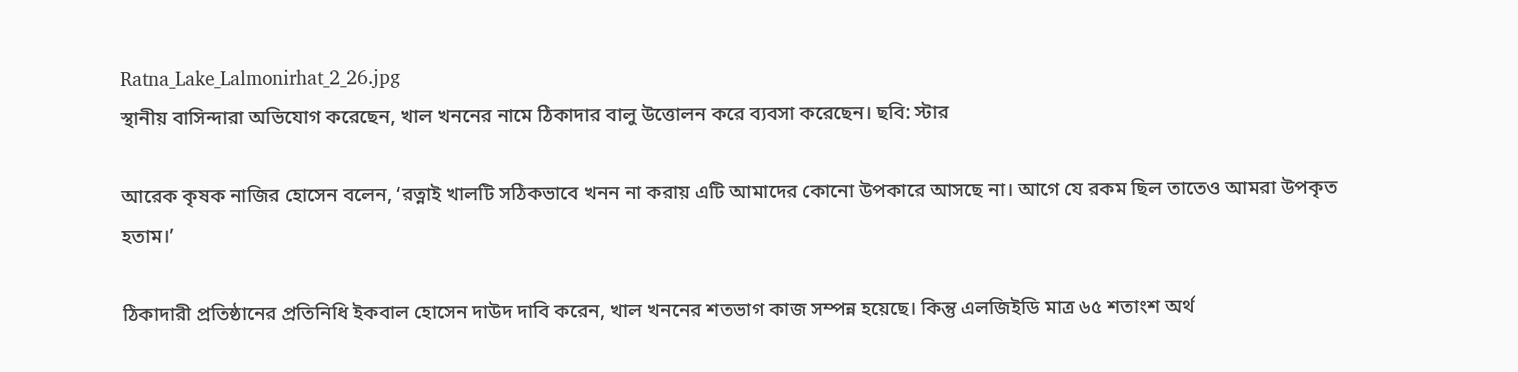Ratna_Lake_Lalmonirhat_2_26.jpg
স্থানীয় বাসিন্দারা অভিযোগ করেছেন, খাল খননের নামে ঠিকাদার বালু উত্তোলন করে ব্যবসা করেছেন। ছবি: স্টার

আরেক কৃষক নাজির হোসেন বলেন, ‘রত্নাই খালটি সঠিকভাবে খনন না করায় এটি আমাদের কোনো উপকারে আসছে না। আগে যে রকম ছিল তাতেও আমরা উপকৃত হতাম।’

ঠিকাদারী প্রতিষ্ঠানের প্রতিনিধি ইকবাল হোসেন দাউদ দাবি করেন, খাল খননের শতভাগ কাজ সম্পন্ন হয়েছে। কিন্তু এলজিইডি মাত্র ৬৫ শতাংশ অর্থ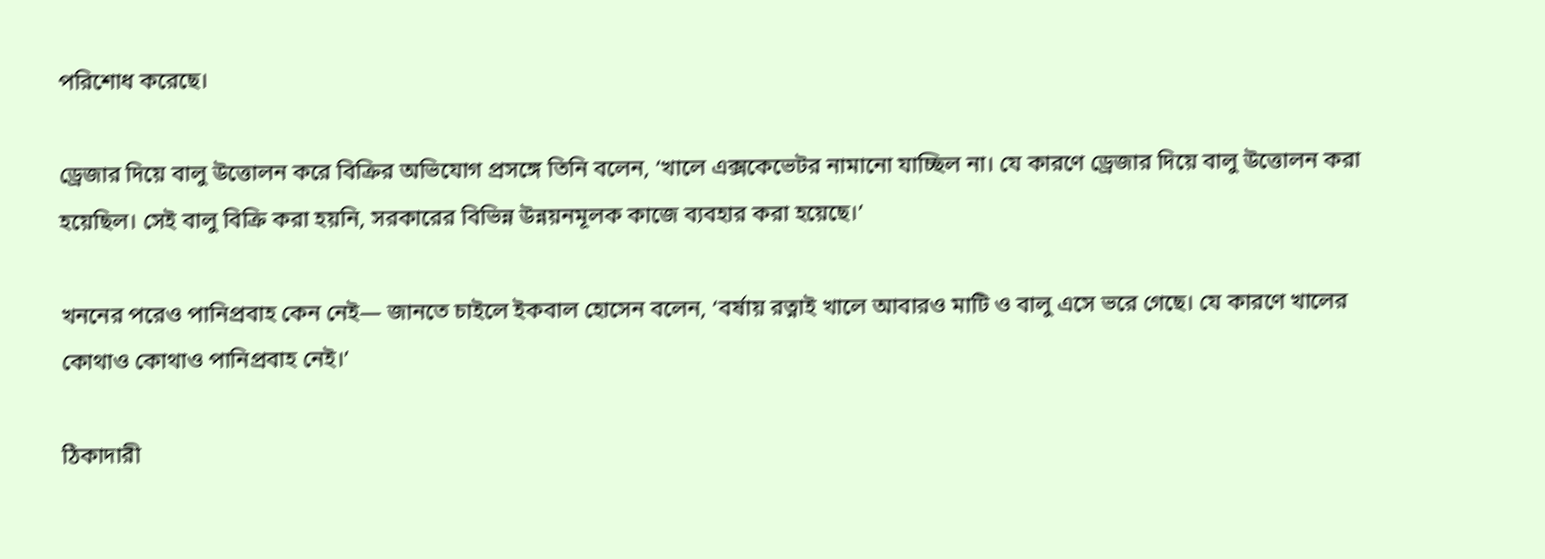পরিশোধ করেছে।

ড্রেজার দিয়ে বালু উত্তোলন করে বিক্রির অভিযোগ প্রসঙ্গে তিনি বলেন, ‘খালে এক্সকেভেটর নামানো যাচ্ছিল না। যে কারণে ড্রেজার দিয়ে বালু উত্তোলন করা হয়েছিল। সেই বালু বিক্রি করা হয়নি, সরকারের বিভিন্ন উন্নয়নমূলক কাজে ব্যবহার করা হয়েছে।’

খননের পরেও পানিপ্রবাহ কেন নেই— জানতে চাইলে ইকবাল হোসেন বলেন, ‘বর্ষায় রত্নাই খালে আবারও মাটি ও বালু এসে ভরে গেছে। যে কারণে খালের কোথাও কোথাও পানিপ্রবাহ নেই।’

ঠিকাদারী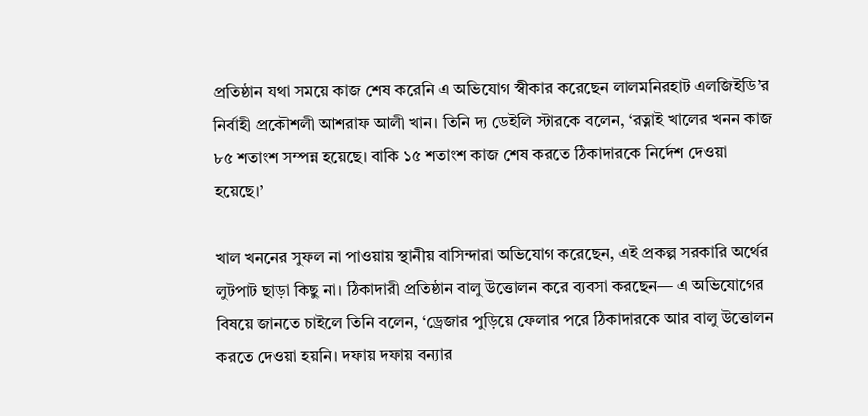প্রতিষ্ঠান যথা সময়ে কাজ শেষ করেনি এ অভিযোগ স্বীকার করেছেন লালমনিরহাট এলজিইডি’র নির্বাহী প্রকৌশলী আশরাফ আলী খান। তিনি দ্য ডেইলি স্টারকে বলেন, ‘রত্নাই খালের খনন কাজ ৮৫ শতাংশ সম্পন্ন হয়েছে। বাকি ১৫ শতাংশ কাজ শেষ করতে ঠিকাদারকে নির্দেশ দেওয়া হয়েছে।’

খাল খননের সুফল না পাওয়ায় স্থানীয় বাসিন্দারা অভিযোগ করেছেন, এই প্রকল্প সরকারি অর্থের লুটপাট ছাড়া কিছু না। ঠিকাদারী প্রতিষ্ঠান বালু উত্তোলন করে ব্যবসা করছেন— এ অভিযোগের বিষয়ে জানতে চাইলে তিনি বলেন, ‘ড্রেজার পুড়িয়ে ফেলার পরে ঠিকাদারকে আর বালু উত্তোলন করতে দেওয়া হয়নি। দফায় দফায় বন্যার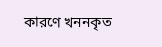কারণে খননকৃত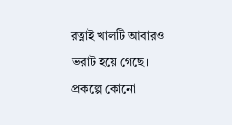রত্নাই খালটি আবারও ভরাট হয়ে গেছে। প্রকল্পে কোনো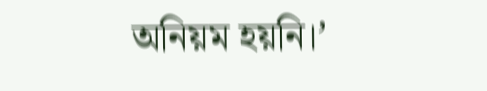অনিয়ম হয়নি।’